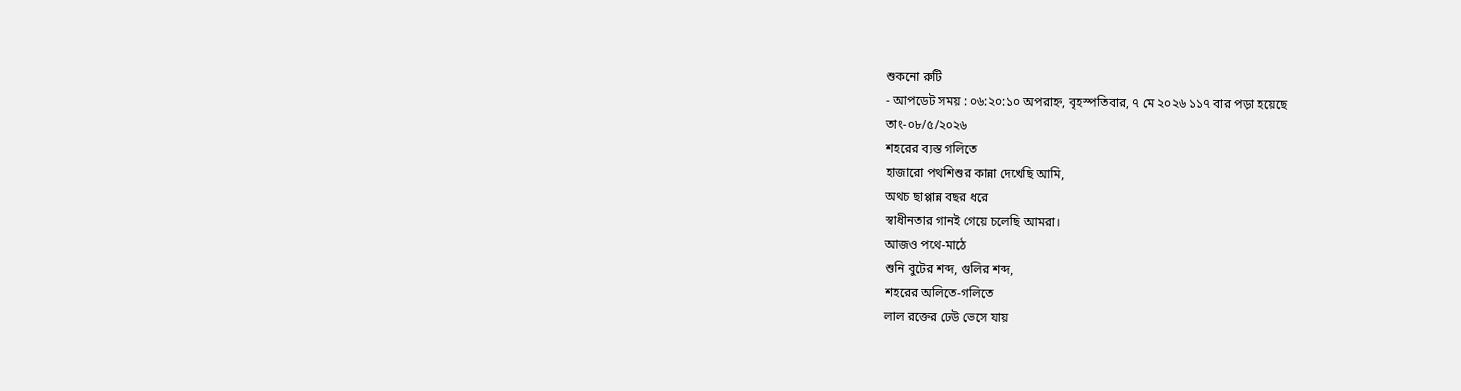শুকনো রুটি
- আপডেট সময় : ০৬:২০:১০ অপরাহ্ন, বৃহস্পতিবার, ৭ মে ২০২৬ ১১৭ বার পড়া হয়েছে
তাং-০৮/৫/২০২৬
শহরের ব্যস্ত গলিতে
হাজারো পথশিশুর কান্না দেখেছি আমি,
অথচ ছাপ্পান্ন বছর ধরে
স্বাধীনতার গানই গেয়ে চলেছি আমরা।
আজও পথে-মাঠে
শুনি বুটের শব্দ, গুলির শব্দ,
শহরের অলিতে-গলিতে
লাল রক্তের ঢেউ ভেসে যায়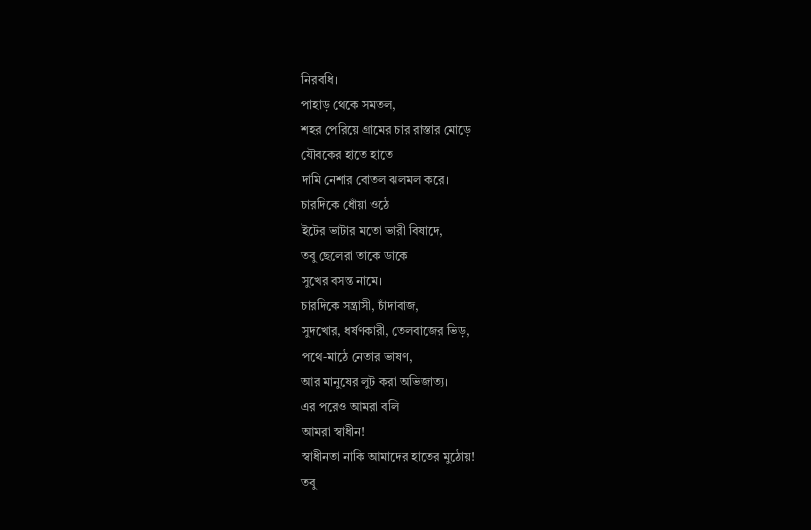নিরবধি।
পাহাড় থেকে সমতল,
শহর পেরিয়ে গ্রামের চার রাস্তার মোড়ে
যৌবকের হাতে হাতে
দামি নেশার বোতল ঝলমল করে।
চারদিকে ধোঁয়া ওঠে
ইটের ভাটার মতো ভারী বিষাদে,
তবু ছেলেরা তাকে ডাকে
সুখের বসন্ত নামে।
চারদিকে সন্ত্রাসী, চাঁদাবাজ,
সুদখোর, ধর্ষণকারী, তেলবাজের ভিড়,
পথে-মাঠে নেতার ভাষণ,
আর মানুষের লুট করা অভিজাত্য।
এর পরেও আমরা বলি
আমরা স্বাধীন!
স্বাধীনতা নাকি আমাদের হাতের মুঠোয়!
তবু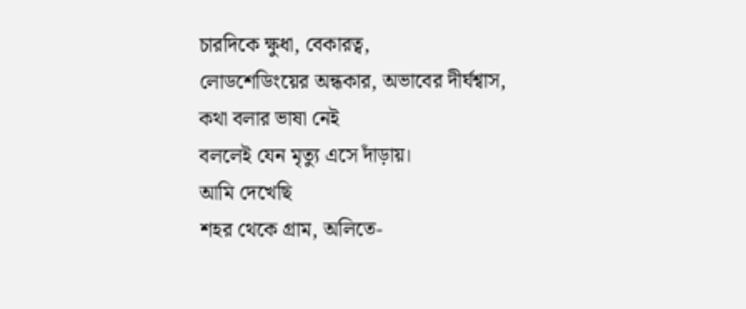চারদিকে ক্ষুধা, বেকারত্ব,
লোডশেডিংয়ের অন্ধকার, অভাবের দীর্ঘশ্বাস,
কথা বলার ভাষা নেই
বললেই যেন মৃত্যু এসে দাঁড়ায়।
আমি দেখেছি
শহর থেকে গ্রাম, অলিতে-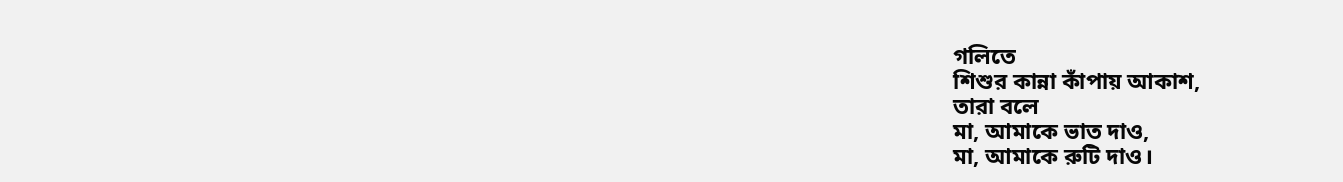গলিতে
শিশুর কান্না কাঁপায় আকাশ,
তারা বলে
মা, আমাকে ভাত দাও,
মা, আমাকে রুটি দাও।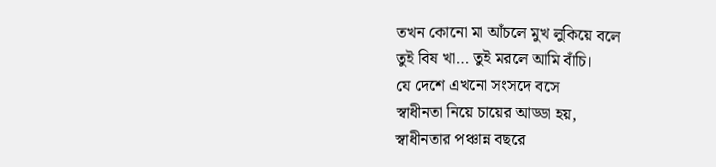তখন কোনো মা আঁচলে মুখ লুকিয়ে বলে
তুই বিষ খা… তুই মরলে আমি বাঁচি।
যে দেশে এখনো সংসদে বসে
স্বাধীনতা নিয়ে চায়ের আড্ডা হয়,
স্বাধীনতার পঞ্চান্ন বছরে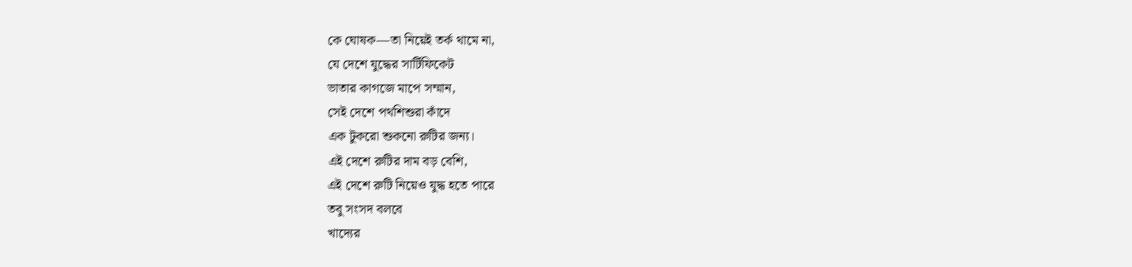কে ঘোষক—তা নিয়েই তর্ক থামে না,
যে দেশে যুদ্ধের সার্টিফিকেট
ভাতার কাগজে মাপে সম্মান,
সেই দেশে পথশিশুরা কাঁদে
এক টুকরো শুকনো রুটির জন্য।
এই দেশে রুটির দাম বড় বেশি,
এই দেশে রুটি নিয়েও যুদ্ধ হতে পারে
তবু সংসদ বলবে
খাদ্যের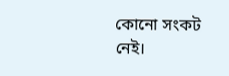কোনো সংকট নেই।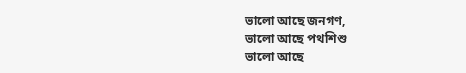ভালো আছে জনগণ,
ভালো আছে পথশিশু
ভালো আছে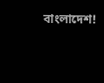বাংলাদেশ!